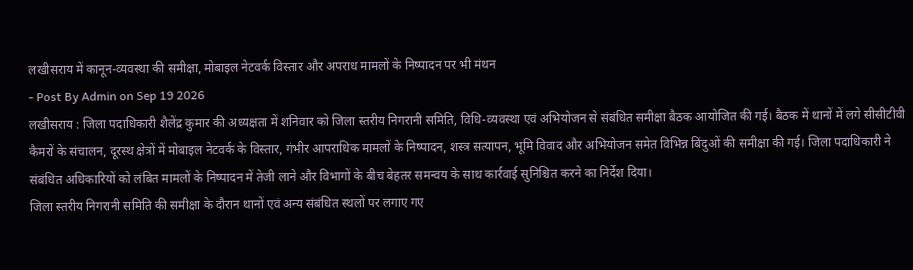लखीसराय में कानून-व्यवस्था की समीक्षा, मोबाइल नेटवर्क विस्तार और अपराध मामलों के निष्पादन पर भी मंथन
- Post By Admin on Sep 19 2026
लखीसराय : जिला पदाधिकारी शैलेंद्र कुमार की अध्यक्षता में शनिवार को जिला स्तरीय निगरानी समिति, विधि-व्यवस्था एवं अभियोजन से संबंधित समीक्षा बैठक आयोजित की गई। बैठक में थानों में लगे सीसीटीवी कैमरों के संचालन, दूरस्थ क्षेत्रों में मोबाइल नेटवर्क के विस्तार, गंभीर आपराधिक मामलों के निष्पादन, शस्त्र सत्यापन, भूमि विवाद और अभियोजन समेत विभिन्न बिंदुओं की समीक्षा की गई। जिला पदाधिकारी ने संबंधित अधिकारियों को लंबित मामलों के निष्पादन में तेजी लाने और विभागों के बीच बेहतर समन्वय के साथ कार्रवाई सुनिश्चित करने का निर्देश दिया।
जिला स्तरीय निगरानी समिति की समीक्षा के दौरान थानों एवं अन्य संबंधित स्थलों पर लगाए गए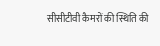सीसीटीवी कैमरों की स्थिति की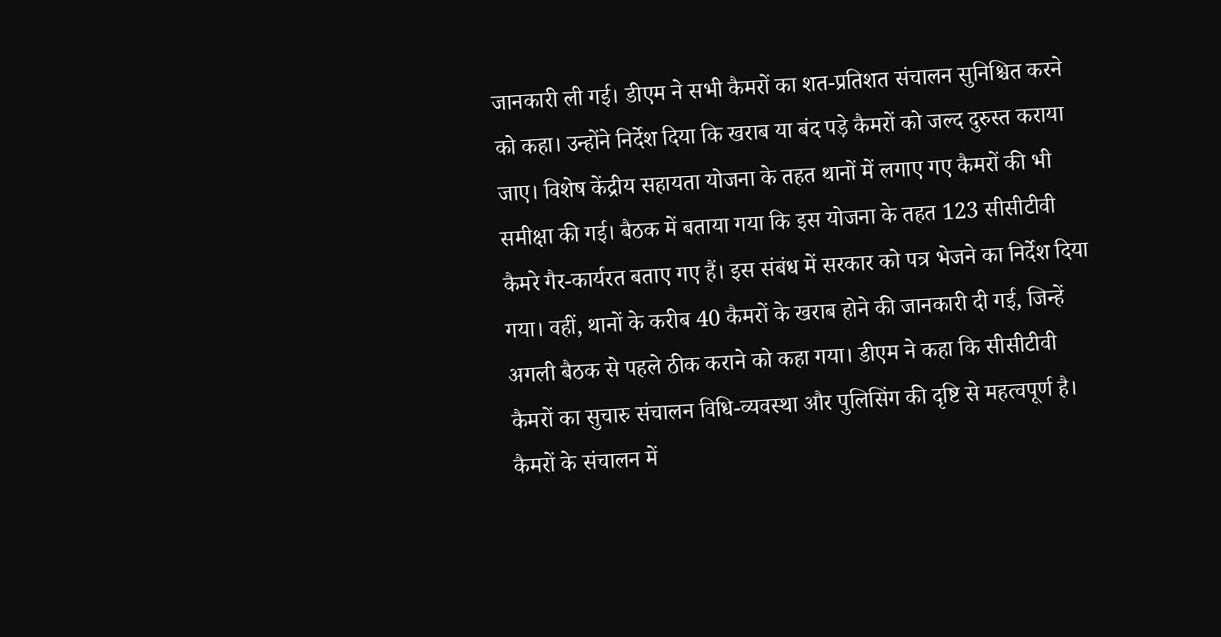जानकारी ली गई। डीएम ने सभी कैमरों का शत-प्रतिशत संचालन सुनिश्चित करने को कहा। उन्होंने निर्देश दिया कि खराब या बंद पड़े कैमरों को जल्द दुरुस्त कराया जाए। विशेष केंद्रीय सहायता योजना के तहत थानों में लगाए गए कैमरों की भी समीक्षा की गई। बैठक में बताया गया कि इस योजना के तहत 123 सीसीटीवी कैमरे गैर-कार्यरत बताए गए हैं। इस संबंध में सरकार को पत्र भेजने का निर्देश दिया गया। वहीं, थानों के करीब 40 कैमरों के खराब होने की जानकारी दी गई, जिन्हें अगली बैठक से पहले ठीक कराने को कहा गया। डीएम ने कहा कि सीसीटीवी कैमरों का सुचारु संचालन विधि-व्यवस्था और पुलिसिंग की दृष्टि से महत्वपूर्ण है। कैमरों के संचालन में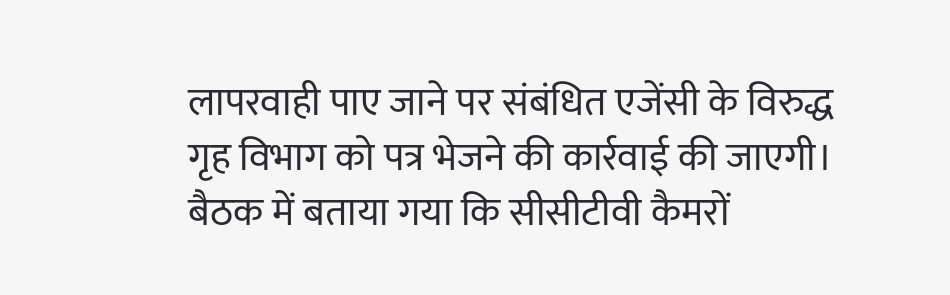लापरवाही पाए जाने पर संबंधित एजेंसी के विरुद्ध गृह विभाग को पत्र भेजने की कार्रवाई की जाएगी। बैठक में बताया गया कि सीसीटीवी कैमरों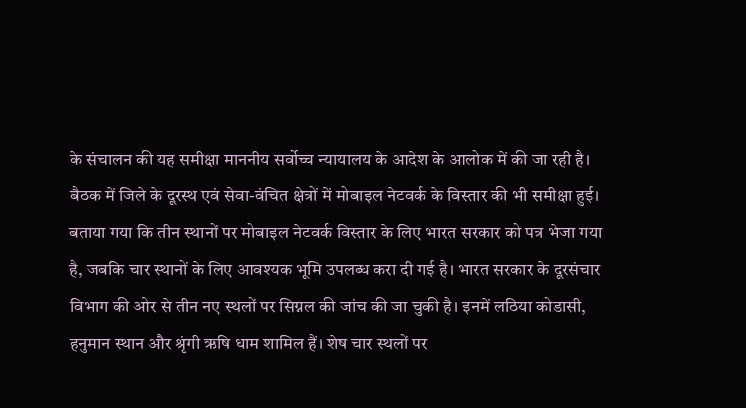के संचालन की यह समीक्षा माननीय सर्वोच्च न्यायालय के आदेश के आलोक में की जा रही है।
बैठक में जिले के दूरस्थ एवं सेवा-वंचित क्षेत्रों में मोबाइल नेटवर्क के विस्तार की भी समीक्षा हुई। बताया गया कि तीन स्थानों पर मोबाइल नेटवर्क विस्तार के लिए भारत सरकार को पत्र भेजा गया है, जबकि चार स्थानों के लिए आवश्यक भूमि उपलब्ध करा दी गई है। भारत सरकार के दूरसंचार विभाग की ओर से तीन नए स्थलों पर सिग्नल की जांच की जा चुकी है। इनमें लठिया कोडासी, हनुमान स्थान और श्रृंगी ऋषि धाम शामिल हैं। शेष चार स्थलों पर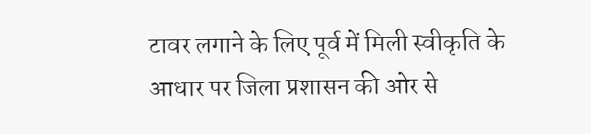टावर लगाने के लिए पूर्व में मिली स्वीकृति के आधार पर जिला प्रशासन की ओर से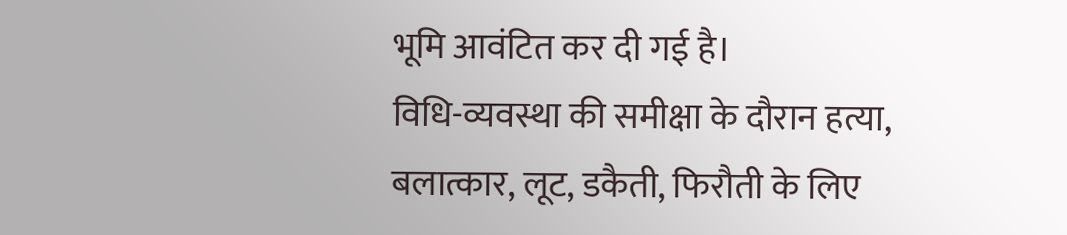भूमि आवंटित कर दी गई है।
विधि-व्यवस्था की समीक्षा के दौरान हत्या, बलात्कार, लूट, डकैती, फिरौती के लिए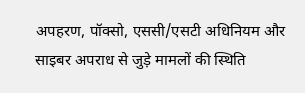अपहरण, पॉक्सो, एससी/एसटी अधिनियम और साइबर अपराध से जुड़े मामलों की स्थिति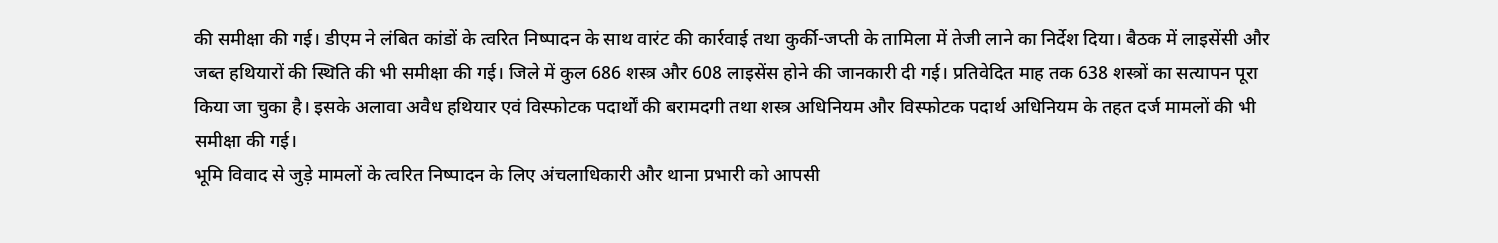की समीक्षा की गई। डीएम ने लंबित कांडों के त्वरित निष्पादन के साथ वारंट की कार्रवाई तथा कुर्की-जप्ती के तामिला में तेजी लाने का निर्देश दिया। बैठक में लाइसेंसी और जब्त हथियारों की स्थिति की भी समीक्षा की गई। जिले में कुल 686 शस्त्र और 608 लाइसेंस होने की जानकारी दी गई। प्रतिवेदित माह तक 638 शस्त्रों का सत्यापन पूरा किया जा चुका है। इसके अलावा अवैध हथियार एवं विस्फोटक पदार्थों की बरामदगी तथा शस्त्र अधिनियम और विस्फोटक पदार्थ अधिनियम के तहत दर्ज मामलों की भी समीक्षा की गई।
भूमि विवाद से जुड़े मामलों के त्वरित निष्पादन के लिए अंचलाधिकारी और थाना प्रभारी को आपसी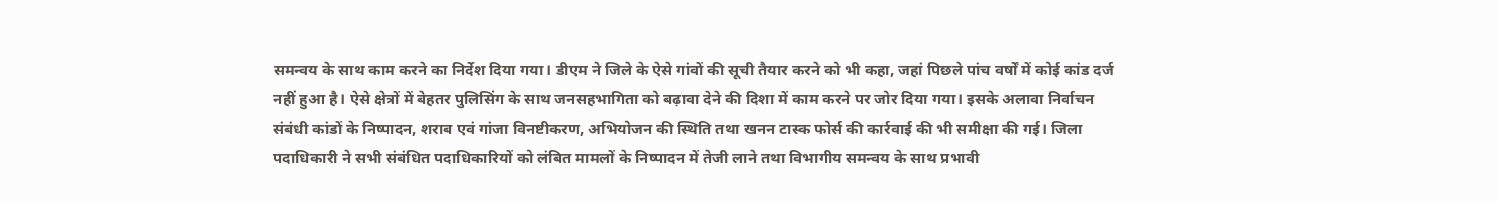समन्वय के साथ काम करने का निर्देश दिया गया। डीएम ने जिले के ऐसे गांवों की सूची तैयार करने को भी कहा, जहां पिछले पांच वर्षों में कोई कांड दर्ज नहीं हुआ है। ऐसे क्षेत्रों में बेहतर पुलिसिंग के साथ जनसहभागिता को बढ़ावा देने की दिशा में काम करने पर जोर दिया गया। इसके अलावा निर्वाचन संबंधी कांडों के निष्पादन, शराब एवं गांजा विनष्टीकरण, अभियोजन की स्थिति तथा खनन टास्क फोर्स की कार्रवाई की भी समीक्षा की गई। जिला पदाधिकारी ने सभी संबंधित पदाधिकारियों को लंबित मामलों के निष्पादन में तेजी लाने तथा विभागीय समन्वय के साथ प्रभावी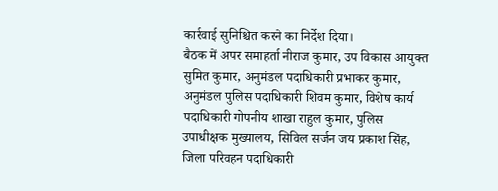कार्रवाई सुनिश्चित करने का निर्देश दिया।
बैठक में अपर समाहर्ता नीराज कुमार, उप विकास आयुक्त सुमित कुमार, अनुमंडल पदाधिकारी प्रभाकर कुमार, अनुमंडल पुलिस पदाधिकारी शिवम कुमार, विशेष कार्य पदाधिकारी गोपनीय शाखा राहुल कुमार, पुलिस उपाधीक्षक मुख्यालय, सिविल सर्जन जय प्रकाश सिंह, जिला परिवहन पदाधिकारी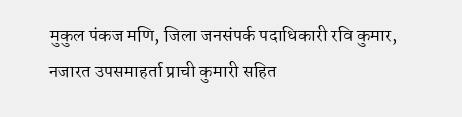मुकुल पंकज मणि, जिला जनसंपर्क पदाधिकारी रवि कुमार, नजारत उपसमाहर्ता प्राची कुमारी सहित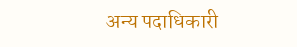अन्य पदाधिकारी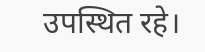उपस्थित रहे।